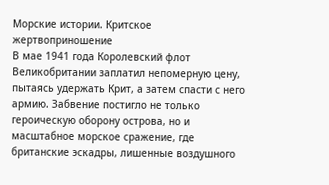Морские истории. Критское жертвоприношение
В мае 1941 года Королевский флот Великобритании заплатил непомерную цену, пытаясь удержать Крит, а затем спасти с него армию. Забвение постигло не только героическую оборону острова, но и масштабное морское сражение, где британские эскадры, лишенные воздушного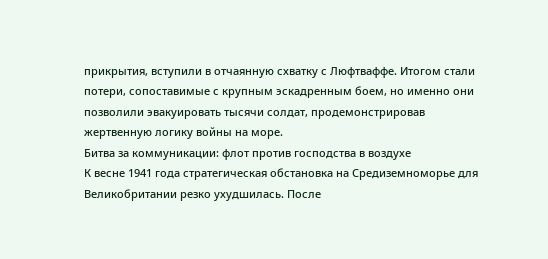прикрытия, вступили в отчаянную схватку с Люфтваффе. Итогом стали потери, сопоставимые с крупным эскадренным боем, но именно они позволили эвакуировать тысячи солдат, продемонстрировав жертвенную логику войны на море.
Битва за коммуникации: флот против господства в воздухе
К весне 1941 года стратегическая обстановка на Средиземноморье для Великобритании резко ухудшилась. После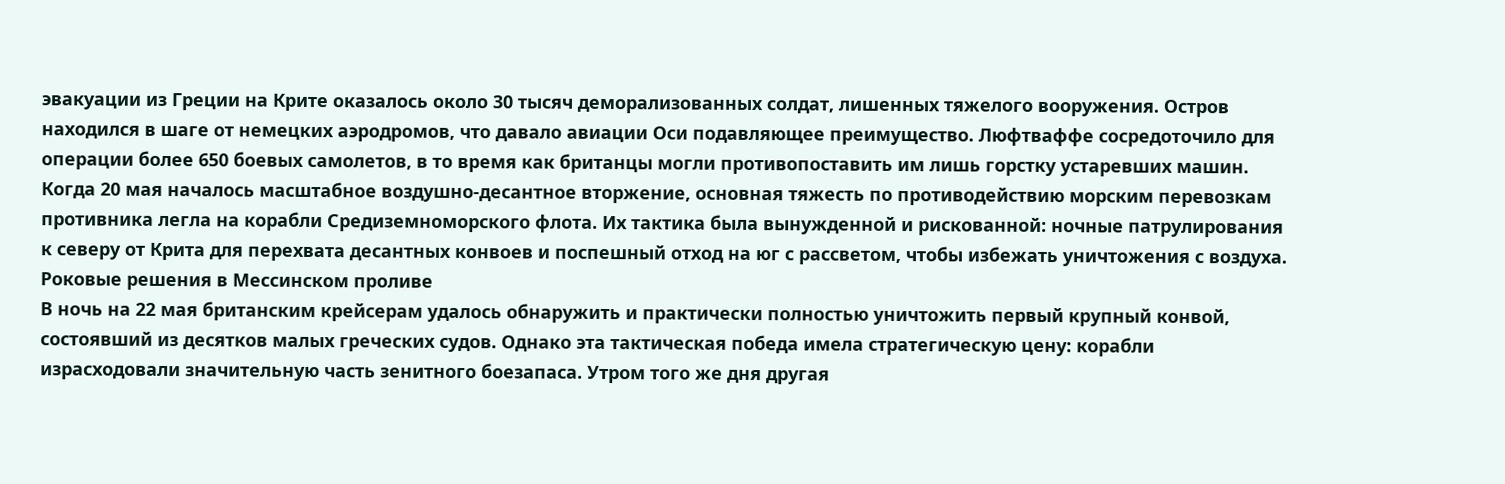эвакуации из Греции на Крите оказалось около 30 тысяч деморализованных солдат, лишенных тяжелого вооружения. Остров находился в шаге от немецких аэродромов, что давало авиации Оси подавляющее преимущество. Люфтваффе сосредоточило для операции более 650 боевых самолетов, в то время как британцы могли противопоставить им лишь горстку устаревших машин.
Когда 20 мая началось масштабное воздушно-десантное вторжение, основная тяжесть по противодействию морским перевозкам противника легла на корабли Средиземноморского флота. Их тактика была вынужденной и рискованной: ночные патрулирования к северу от Крита для перехвата десантных конвоев и поспешный отход на юг с рассветом, чтобы избежать уничтожения с воздуха.
Роковые решения в Мессинском проливе
В ночь на 22 мая британским крейсерам удалось обнаружить и практически полностью уничтожить первый крупный конвой, состоявший из десятков малых греческих судов. Однако эта тактическая победа имела стратегическую цену: корабли израсходовали значительную часть зенитного боезапаса. Утром того же дня другая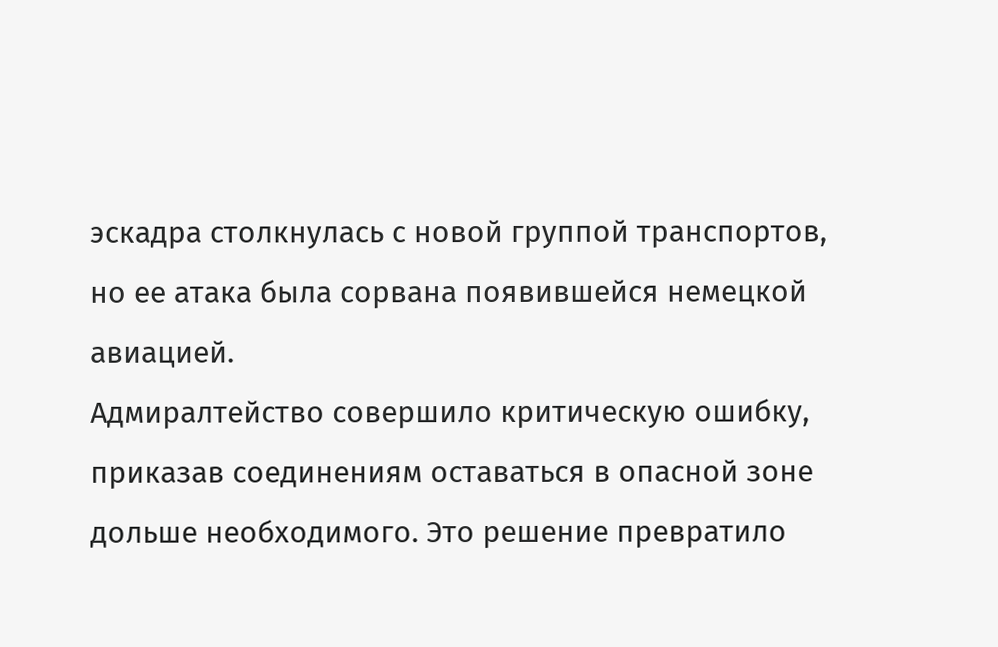эскадра столкнулась с новой группой транспортов, но ее атака была сорвана появившейся немецкой авиацией.
Адмиралтейство совершило критическую ошибку, приказав соединениям оставаться в опасной зоне дольше необходимого. Это решение превратило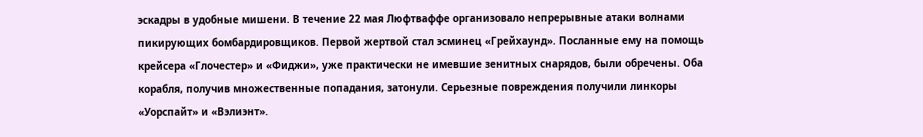эскадры в удобные мишени. В течение 22 мая Люфтваффе организовало непрерывные атаки волнами пикирующих бомбардировщиков. Первой жертвой стал эсминец «Грейхаунд». Посланные ему на помощь крейсера «Глочестер» и «Фиджи», уже практически не имевшие зенитных снарядов, были обречены. Оба корабля, получив множественные попадания, затонули. Серьезные повреждения получили линкоры «Уорспайт» и «Вэлиэнт».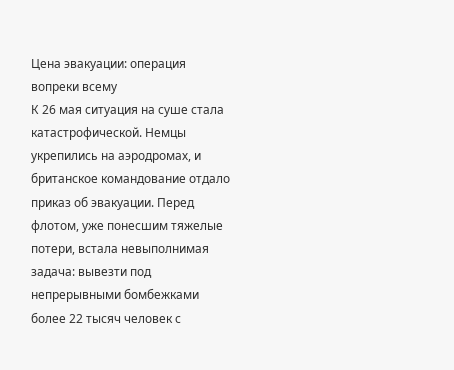Цена эвакуации: операция вопреки всему
К 26 мая ситуация на суше стала катастрофической. Немцы укрепились на аэродромах, и британское командование отдало приказ об эвакуации. Перед флотом, уже понесшим тяжелые потери, встала невыполнимая задача: вывезти под непрерывными бомбежками более 22 тысяч человек с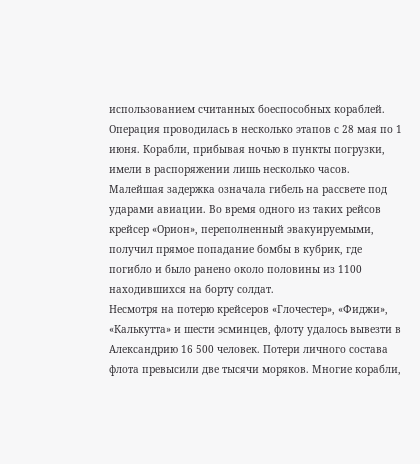использованием считанных боеспособных кораблей.
Операция проводилась в несколько этапов с 28 мая по 1 июня. Корабли, прибывая ночью в пункты погрузки, имели в распоряжении лишь несколько часов. Малейшая задержка означала гибель на рассвете под ударами авиации. Во время одного из таких рейсов крейсер «Орион», переполненный эвакуируемыми, получил прямое попадание бомбы в кубрик, где погибло и было ранено около половины из 1100 находившихся на борту солдат.
Несмотря на потерю крейсеров «Глочестер», «Фиджи», «Калькутта» и шести эсминцев, флоту удалось вывезти в Александрию 16 500 человек. Потери личного состава флота превысили две тысячи моряков. Многие корабли,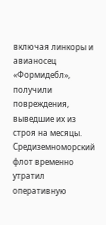включая линкоры и авианосец «Формидебл», получили повреждения, выведшие их из строя на месяцы. Средиземноморский флот временно утратил оперативную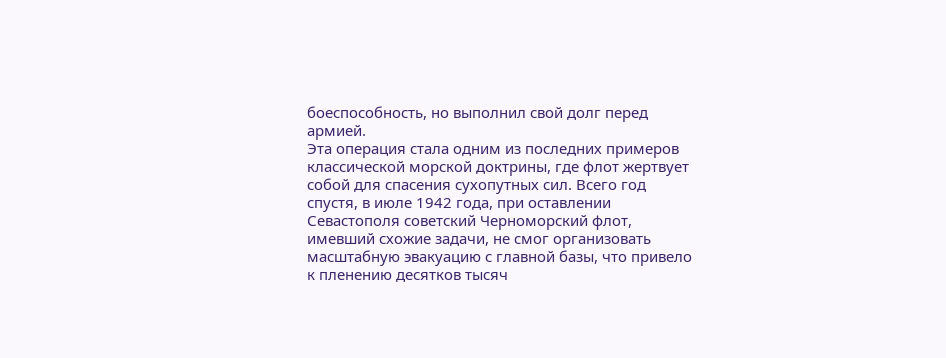боеспособность, но выполнил свой долг перед армией.
Эта операция стала одним из последних примеров классической морской доктрины, где флот жертвует собой для спасения сухопутных сил. Всего год спустя, в июле 1942 года, при оставлении Севастополя советский Черноморский флот, имевший схожие задачи, не смог организовать масштабную эвакуацию с главной базы, что привело к пленению десятков тысяч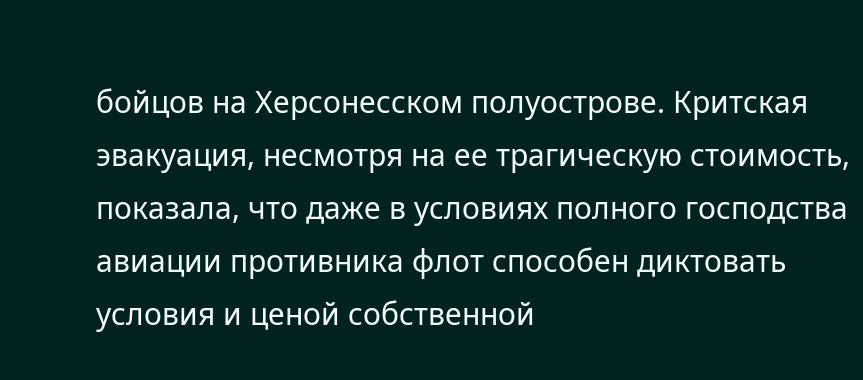бойцов на Херсонесском полуострове. Критская эвакуация, несмотря на ее трагическую стоимость, показала, что даже в условиях полного господства авиации противника флот способен диктовать условия и ценой собственной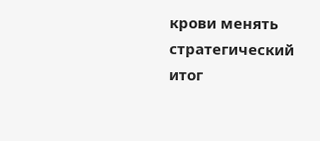крови менять стратегический итог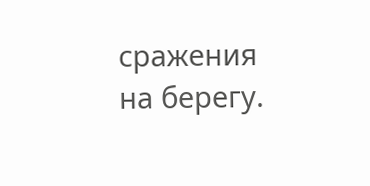сражения на берегу.